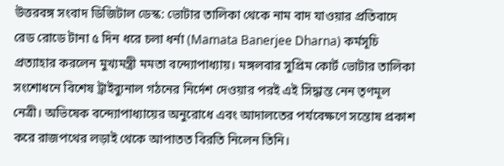উত্তরবঙ্গ সংবাদ ডিজিটাল ডেস্ক: ভোটার তালিকা থেকে নাম বাদ যাওয়ার প্রতিবাদে রেড রোডে টানা ৫ দিন ধরে চলা ধর্না (Mamata Banerjee Dharna) কর্মসূচি প্রত্যাহার করলেন মুখ্যমন্ত্রী মমতা বন্দ্যোপাধ্যায়। মঙ্গলবার সুপ্রিম কোর্ট ভোটার তালিকা সংশোধনে বিশেষ ট্রাইব্যুনাল গঠনের নির্দেশ দেওয়ার পরই এই সিদ্ধান্ত নেন তৃণমূল নেত্রী। অভিষেক বন্দ্যোপাধ্যায়ের অনুরোধে এবং আদালতের পর্যবেক্ষণে সন্তোষ প্রকাশ করে রাজপথের লড়াই থেকে আপাতত বিরতি নিলেন তিনি।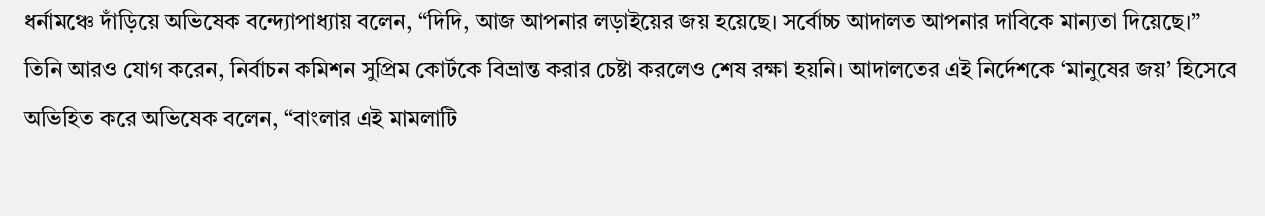ধর্নামঞ্চে দাঁড়িয়ে অভিষেক বন্দ্যোপাধ্যায় বলেন, “দিদি, আজ আপনার লড়াইয়ের জয় হয়েছে। সর্বোচ্চ আদালত আপনার দাবিকে মান্যতা দিয়েছে।” তিনি আরও যোগ করেন, নির্বাচন কমিশন সুপ্রিম কোর্টকে বিভ্রান্ত করার চেষ্টা করলেও শেষ রক্ষা হয়নি। আদালতের এই নির্দেশকে ‘মানুষের জয়’ হিসেবে অভিহিত করে অভিষেক বলেন, “বাংলার এই মামলাটি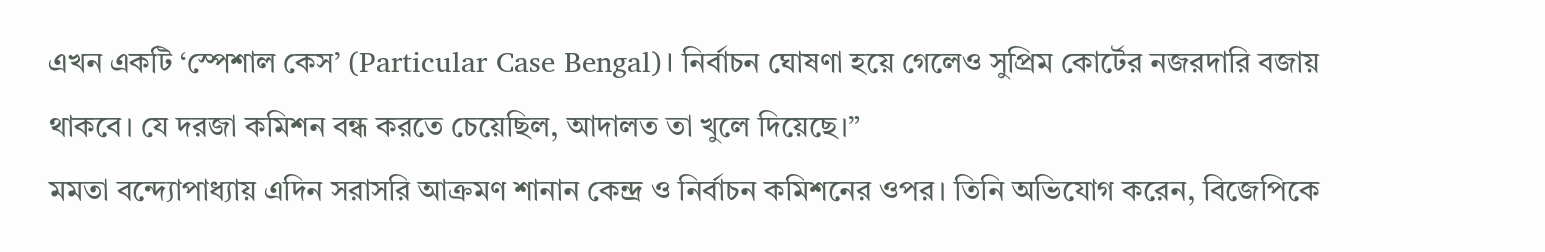এখন একটি ‘স্পেশাল কেস’ (Particular Case Bengal)। নির্বাচন ঘোষণা হয়ে গেলেও সুপ্রিম কোর্টের নজরদারি বজায় থাকবে। যে দরজা কমিশন বন্ধ করতে চেয়েছিল, আদালত তা খুলে দিয়েছে।”
মমতা বন্দ্যোপাধ্যায় এদিন সরাসরি আক্রমণ শানান কেন্দ্র ও নির্বাচন কমিশনের ওপর। তিনি অভিযোগ করেন, বিজেপিকে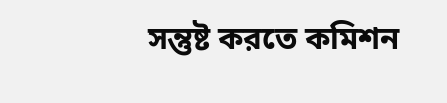সন্তুষ্ট করতে কমিশন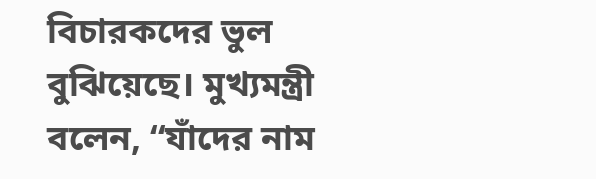বিচারকদের ভুল বুঝিয়েছে। মুখ্যমন্ত্রী বলেন, “যাঁদের নাম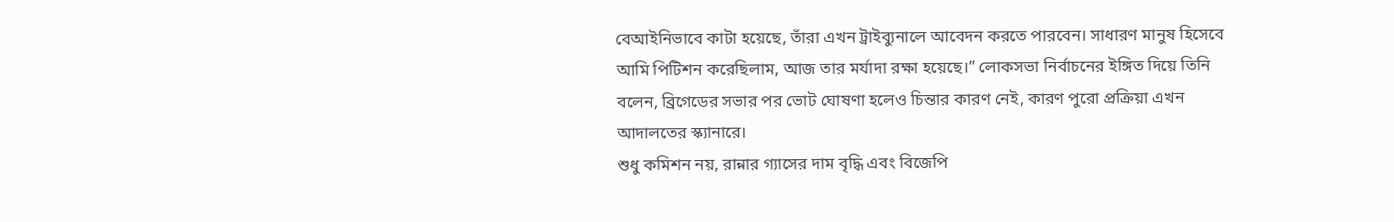বেআইনিভাবে কাটা হয়েছে, তাঁরা এখন ট্রাইব্যুনালে আবেদন করতে পারবেন। সাধারণ মানুষ হিসেবে আমি পিটিশন করেছিলাম, আজ তার মর্যাদা রক্ষা হয়েছে।” লোকসভা নির্বাচনের ইঙ্গিত দিয়ে তিনি বলেন, ব্রিগেডের সভার পর ভোট ঘোষণা হলেও চিন্তার কারণ নেই, কারণ পুরো প্রক্রিয়া এখন আদালতের স্ক্যানারে।
শুধু কমিশন নয়, রান্নার গ্যাসের দাম বৃদ্ধি এবং বিজেপি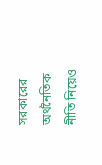সরকারের অর্থনৈতিক নীতি নিয়েও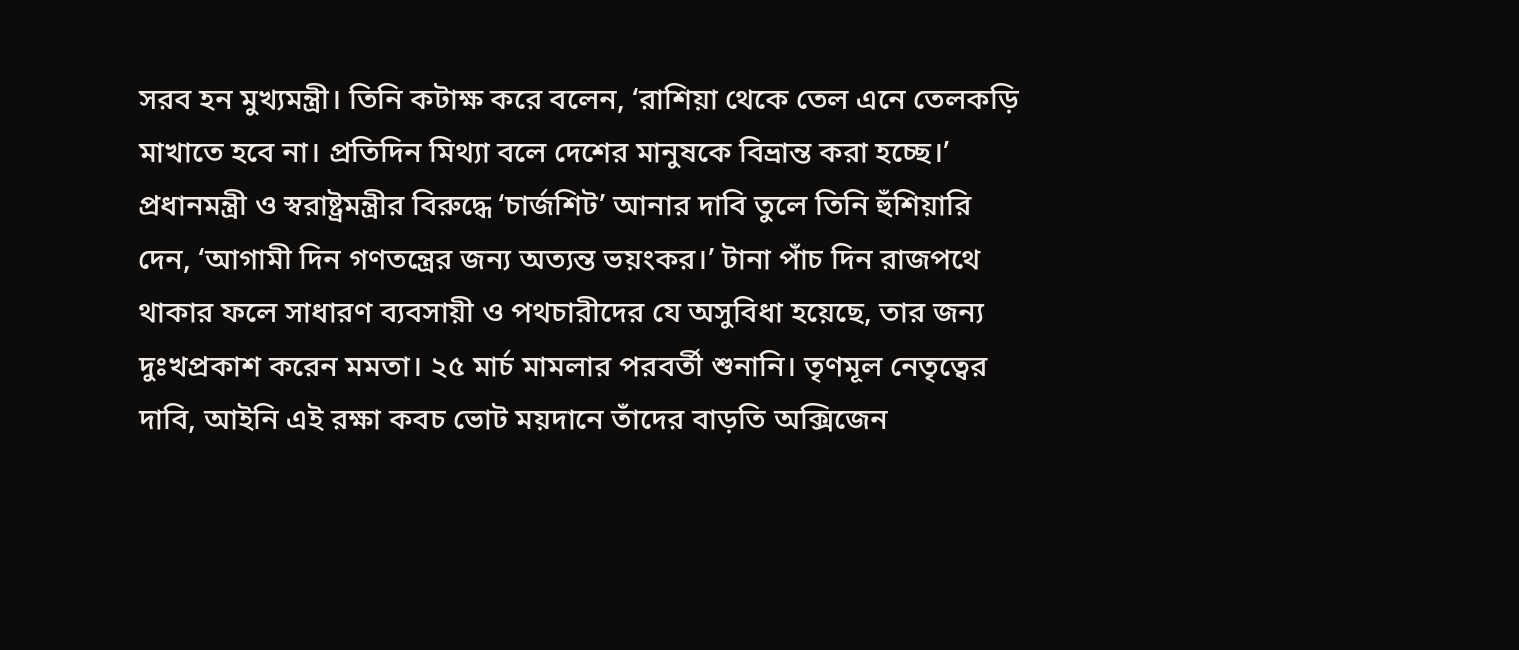সরব হন মুখ্যমন্ত্রী। তিনি কটাক্ষ করে বলেন, ‘রাশিয়া থেকে তেল এনে তেলকড়ি মাখাতে হবে না। প্রতিদিন মিথ্যা বলে দেশের মানুষকে বিভ্রান্ত করা হচ্ছে।’ প্রধানমন্ত্রী ও স্বরাষ্ট্রমন্ত্রীর বিরুদ্ধে ‘চার্জশিট’ আনার দাবি তুলে তিনি হুঁশিয়ারি দেন, ‘আগামী দিন গণতন্ত্রের জন্য অত্যন্ত ভয়ংকর।’ টানা পাঁচ দিন রাজপথে থাকার ফলে সাধারণ ব্যবসায়ী ও পথচারীদের যে অসুবিধা হয়েছে, তার জন্য দুঃখপ্রকাশ করেন মমতা। ২৫ মার্চ মামলার পরবর্তী শুনানি। তৃণমূল নেতৃত্বের দাবি, আইনি এই রক্ষা কবচ ভোট ময়দানে তাঁদের বাড়তি অক্সিজেন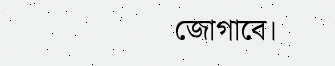জোগাবে।